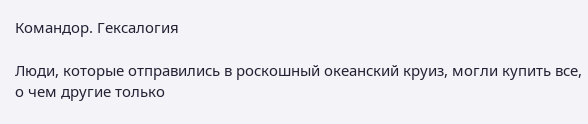Командор. Гексалогия

Люди, которые отправились в роскошный океанский круиз, могли купить все, о чем другие только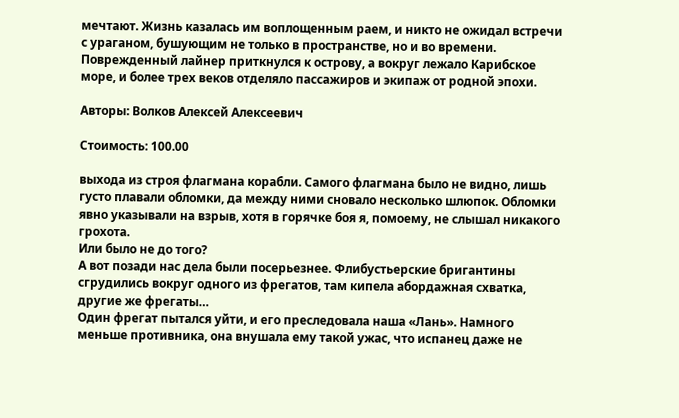мечтают. Жизнь казалась им воплощенным раем, и никто не ожидал встречи с ураганом, бушующим не только в пространстве, но и во времени. Поврежденный лайнер приткнулся к острову, а вокруг лежало Карибское море, и более трех веков отделяло пассажиров и экипаж от родной эпохи.

Авторы: Волков Алексей Алексеевич

Стоимость: 100.00

выхода из строя флагмана корабли. Самого флагмана было не видно, лишь густо плавали обломки, да между ними сновало несколько шлюпок. Обломки явно указывали на взрыв, хотя в горячке боя я, помоему, не слышал никакого грохота.
Или было не до того?
А вот позади нас дела были посерьезнее. Флибустьерские бригантины сгрудились вокруг одного из фрегатов, там кипела абордажная схватка, другие же фрегаты…
Один фрегат пытался уйти, и его преследовала наша «Лань». Намного меньше противника, она внушала ему такой ужас, что испанец даже не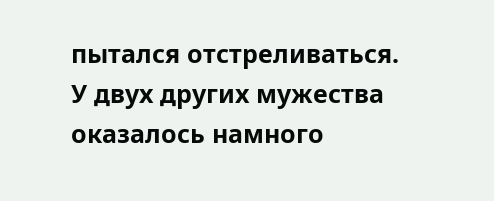пытался отстреливаться.
У двух других мужества оказалось намного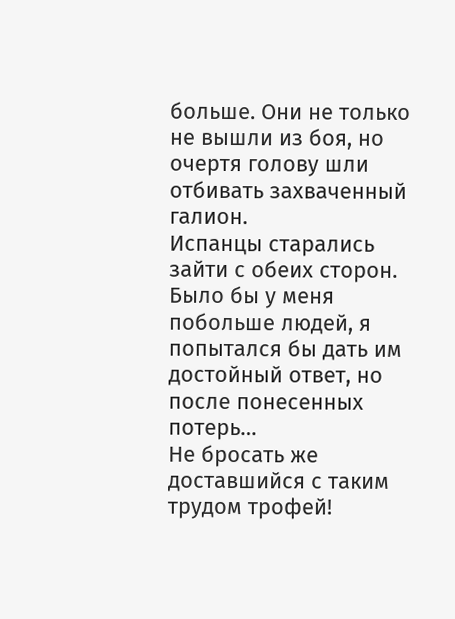больше. Они не только не вышли из боя, но очертя голову шли отбивать захваченный галион.
Испанцы старались зайти с обеих сторон. Было бы у меня побольше людей, я попытался бы дать им достойный ответ, но после понесенных потерь…
Не бросать же доставшийся с таким трудом трофей!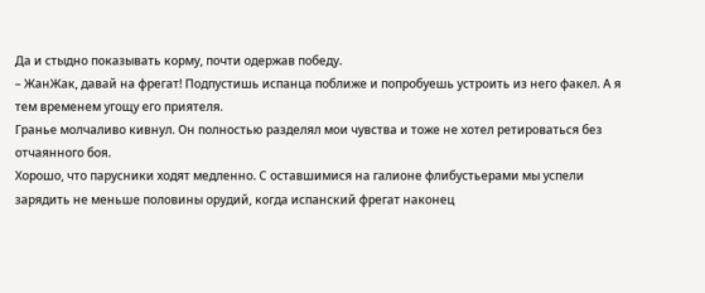Да и стыдно показывать корму, почти одержав победу.
– ЖанЖак, давай на фрегат! Подпустишь испанца поближе и попробуешь устроить из него факел. А я тем временем угощу его приятеля.
Гранье молчаливо кивнул. Он полностью разделял мои чувства и тоже не хотел ретироваться без отчаянного боя.
Хорошо, что парусники ходят медленно. С оставшимися на галионе флибустьерами мы успели зарядить не меньше половины орудий, когда испанский фрегат наконец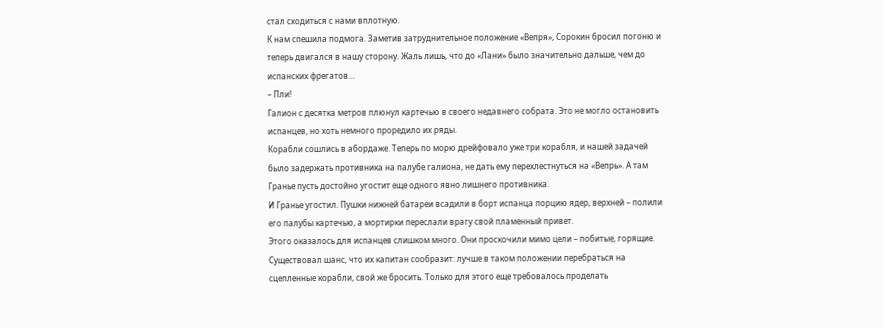стал сходиться с нами вплотную.
К нам спешила подмога. Заметив затруднительное положение «Вепря», Сорокин бросил погоню и теперь двигался в нашу сторону. Жаль лишь, что до «Лани» было значительно дальше, чем до испанских фрегатов…
– Пли!
Галион с десятка метров плюнул картечью в своего недавнего собрата. Это не могло остановить испанцев, но хоть немного проредило их ряды.
Корабли сошлись в абордаже. Теперь по морю дрейфовало уже три корабля, и нашей задачей было задержать противника на палубе галиона, не дать ему перехлестнуться на «Вепрь». А там Гранье пусть достойно угостит еще одного явно лишнего противника.
И Гранье угостил. Пушки нижней батареи всадили в борт испанца порцию ядер, верхней – полили его палубы картечью, а мортирки переслали врагу свой пламенный привет.
Этого оказалось для испанцев слишком много. Они проскочили мимо цели – побитые, горящие. Существовал шанс, что их капитан сообразит: лучше в таком положении перебраться на сцепленные корабли, свой же бросить. Только для этого еще требовалось проделать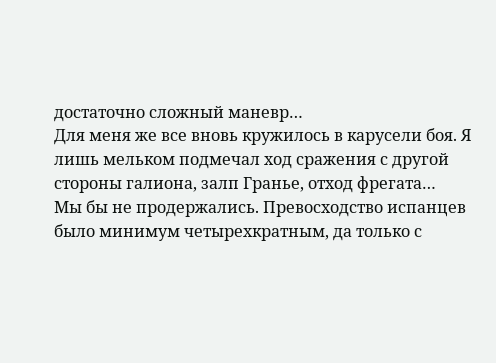достаточно сложный маневр…
Для меня же все вновь кружилось в карусели боя. Я лишь мельком подмечал ход сражения с другой стороны галиона, залп Гранье, отход фрегата…
Мы бы не продержались. Превосходство испанцев было минимум четырехкратным, да только с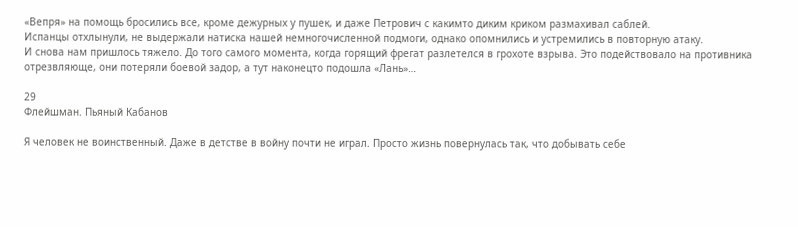«Вепря» на помощь бросились все, кроме дежурных у пушек, и даже Петрович с какимто диким криком размахивал саблей.
Испанцы отхлынули, не выдержали натиска нашей немногочисленной подмоги, однако опомнились и устремились в повторную атаку.
И снова нам пришлось тяжело. До того самого момента, когда горящий фрегат разлетелся в грохоте взрыва. Это подействовало на противника отрезвляюще, они потеряли боевой задор, а тут наконецто подошла «Лань»…

29
Флейшман. Пьяный Кабанов

Я человек не воинственный. Даже в детстве в войну почти не играл. Просто жизнь повернулась так, что добывать себе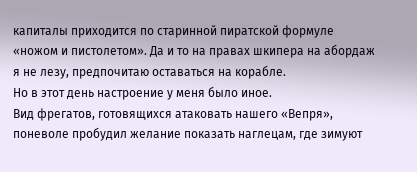капиталы приходится по старинной пиратской формуле «ножом и пистолетом». Да и то на правах шкипера на абордаж я не лезу, предпочитаю оставаться на корабле.
Но в этот день настроение у меня было иное.
Вид фрегатов, готовящихся атаковать нашего «Вепря», поневоле пробудил желание показать наглецам, где зимуют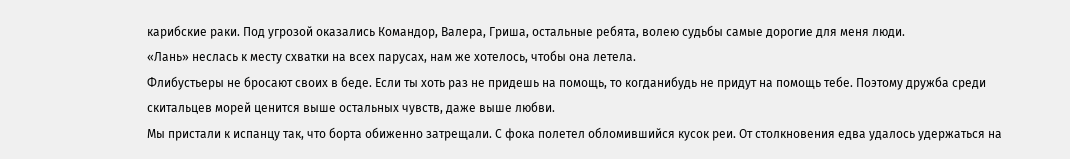карибские раки. Под угрозой оказались Командор, Валера, Гриша, остальные ребята, волею судьбы самые дорогие для меня люди.
«Лань» неслась к месту схватки на всех парусах, нам же хотелось, чтобы она летела.
Флибустьеры не бросают своих в беде. Если ты хоть раз не придешь на помощь, то когданибудь не придут на помощь тебе. Поэтому дружба среди скитальцев морей ценится выше остальных чувств, даже выше любви.
Мы пристали к испанцу так, что борта обиженно затрещали. С фока полетел обломившийся кусок реи. От столкновения едва удалось удержаться на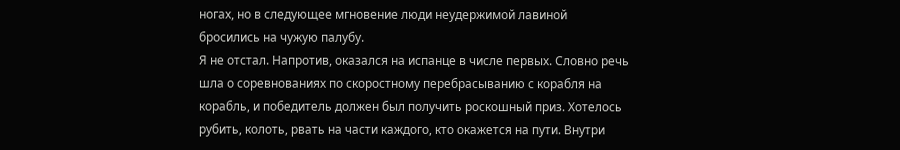ногах, но в следующее мгновение люди неудержимой лавиной бросились на чужую палубу.
Я не отстал. Напротив, оказался на испанце в числе первых. Словно речь шла о соревнованиях по скоростному перебрасыванию с корабля на корабль, и победитель должен был получить роскошный приз. Хотелось рубить, колоть, рвать на части каждого, кто окажется на пути. Внутри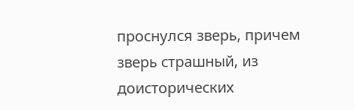проснулся зверь, причем зверь страшный, из доисторических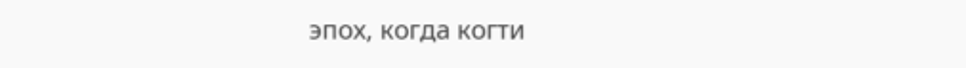эпох, когда когти